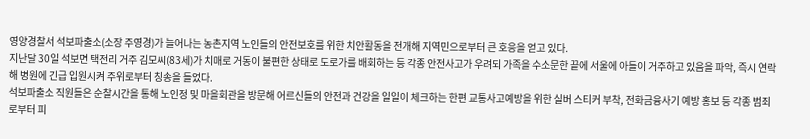영양경찰서 석보파출소(소장 주영경)가 늘어나는 농촌지역 노인들의 안전보호를 위한 치안활동을 전개해 지역민으로부터 큰 호응을 얻고 있다.
지난달 30일 석보면 택전리 거주 김모씨(83세)가 치매로 거동이 불편한 상태로 도로가를 배회하는 등 각종 안전사고가 우려되 가족을 수소문한 끝에 서울에 아들이 거주하고 있음을 파악, 즉시 연락해 병원에 긴급 입원시켜 주위로부터 칭송을 들었다.
석보파출소 직원들은 순찰시간을 통해 노인정 및 마을회관을 방문해 어르신들의 안전과 건강을 일일이 체크하는 한편 교통사고예방을 위한 실버 스티커 부착, 전화금융사기 예방 홍보 등 각종 범죄로부터 피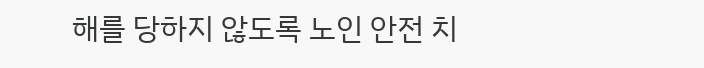해를 당하지 않도록 노인 안전 치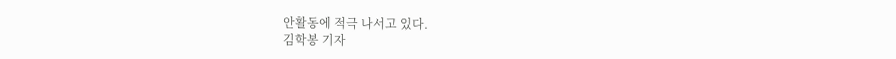안활동에 적극 나서고 있다.
김학봉 기자